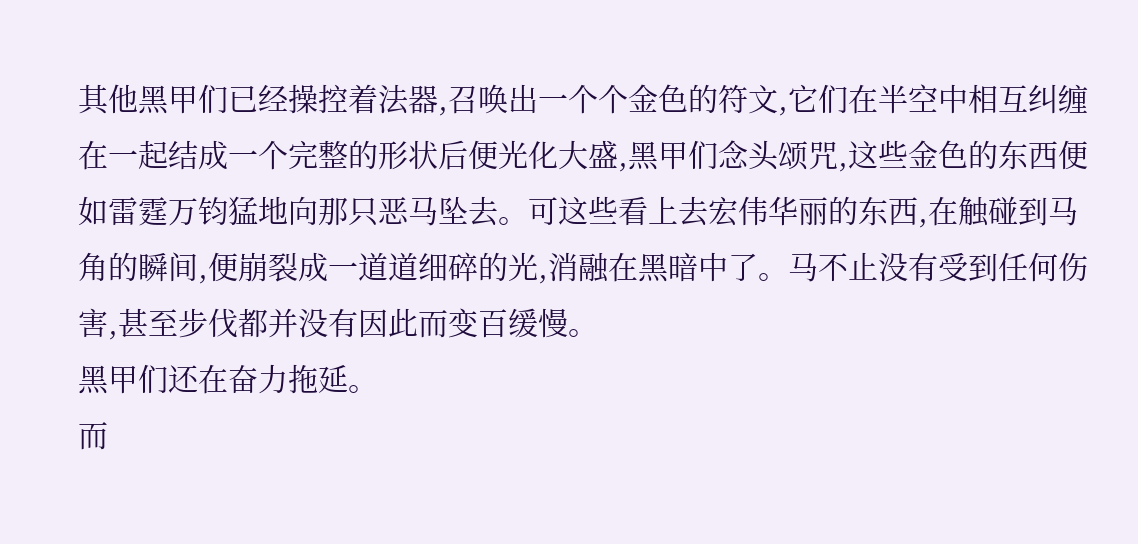其他黑甲们已经操控着法器,召唤出一个个金色的符文,它们在半空中相互纠缠在一起结成一个完整的形状后便光化大盛,黑甲们念头颂咒,这些金色的东西便如雷霆万钧猛地向那只恶马坠去。可这些看上去宏伟华丽的东西,在触碰到马角的瞬间,便崩裂成一道道细碎的光,消融在黑暗中了。马不止没有受到任何伤害,甚至步伐都并没有因此而变百缓慢。
黑甲们还在奋力拖延。
而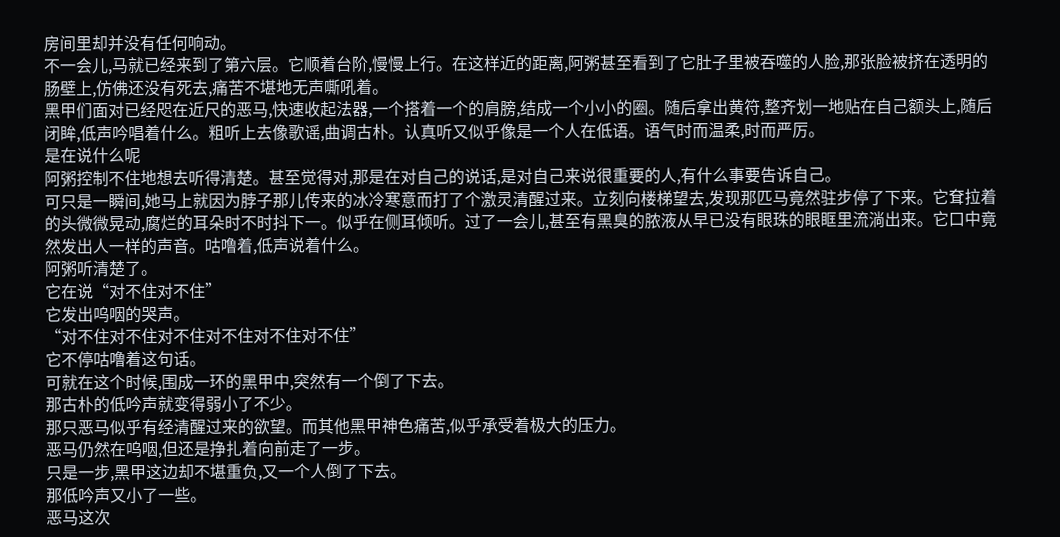房间里却并没有任何响动。
不一会儿,马就已经来到了第六层。它顺着台阶,慢慢上行。在这样近的距离,阿粥甚至看到了它肚子里被吞噬的人脸,那张脸被挤在透明的肠壁上,仿佛还没有死去,痛苦不堪地无声嘶吼着。
黑甲们面对已经咫在近尺的恶马,快速收起法器,一个搭着一个的肩膀,结成一个小小的圈。随后拿出黄符,整齐划一地贴在自己额头上,随后闭眸,低声吟唱着什么。粗听上去像歌谣,曲调古朴。认真听又似乎像是一个人在低语。语气时而温柔,时而严厉。
是在说什么呢
阿粥控制不住地想去听得清楚。甚至觉得对,那是在对自己的说话,是对自己来说很重要的人,有什么事要告诉自己。
可只是一瞬间,她马上就因为脖子那儿传来的冰冷寒意而打了个激灵清醒过来。立刻向楼梯望去,发现那匹马竟然驻步停了下来。它耷拉着的头微微晃动,腐烂的耳朵时不时抖下一。似乎在侧耳倾听。过了一会儿,甚至有黑臭的脓液从早已没有眼珠的眼眶里流淌出来。它口中竟然发出人一样的声音。咕噜着,低声说着什么。
阿粥听清楚了。
它在说“对不住对不住”
它发出呜咽的哭声。
“对不住对不住对不住对不住对不住对不住”
它不停咕噜着这句话。
可就在这个时候,围成一环的黑甲中,突然有一个倒了下去。
那古朴的低吟声就变得弱小了不少。
那只恶马似乎有经清醒过来的欲望。而其他黑甲神色痛苦,似乎承受着极大的压力。
恶马仍然在呜咽,但还是挣扎着向前走了一步。
只是一步,黑甲这边却不堪重负,又一个人倒了下去。
那低吟声又小了一些。
恶马这次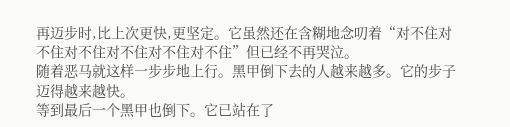再迈步时,比上次更快,更坚定。它虽然还在含糊地念叨着“对不住对不住对不住对不住对不住对不住”但已经不再哭泣。
随着恶马就这样一步步地上行。黑甲倒下去的人越来越多。它的步子迈得越来越快。
等到最后一个黑甲也倒下。它已站在了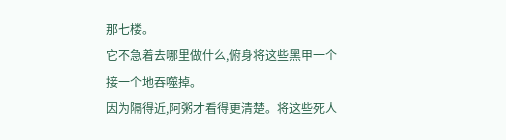那七楼。
它不急着去哪里做什么,俯身将这些黑甲一个接一个地吞噬掉。
因为隔得近,阿粥才看得更清楚。将这些死人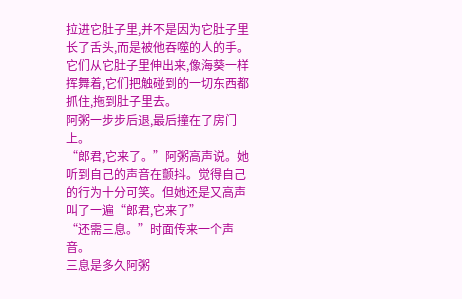拉进它肚子里,并不是因为它肚子里长了舌头,而是被他吞噬的人的手。它们从它肚子里伸出来,像海葵一样挥舞着,它们把触碰到的一切东西都抓住,拖到肚子里去。
阿粥一步步后退,最后撞在了房门上。
“郎君,它来了。”阿粥高声说。她听到自己的声音在颤抖。觉得自己的行为十分可笑。但她还是又高声叫了一遍“郎君,它来了”
“还需三息。”时面传来一个声音。
三息是多久阿粥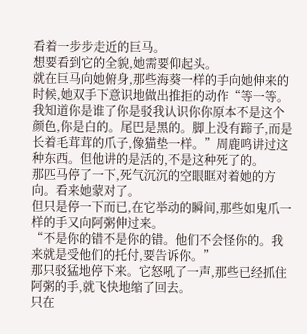看着一步步走近的巨马。
想要看到它的全貌,她需要仰起头。
就在巨马向她俯身,那些海葵一样的手向她伸来的时候,她双手下意识地做出推拒的动作“等一等。我知道你是谁了你是驳我认识你你原本不是这个颜色,你是白的。尾巴是黑的。脚上没有蹄子,而是长着毛茸茸的爪子,像猫垫一样。”周鹿鸣讲过这种东西。但他讲的是活的,不是这种死了的。
那匹马停了一下,死气沉沉的空眼眶对着她的方向。看来她蒙对了。
但只是停一下而已,在它举动的瞬间,那些如鬼爪一样的手又向阿粥伸过来。
“不是你的错不是你的错。他们不会怪你的。我来就是受他们的托付,要告诉你。”
那只驳猛地停下来。它怒吼了一声,那些已经抓住阿粥的手,就飞快地缩了回去。
只在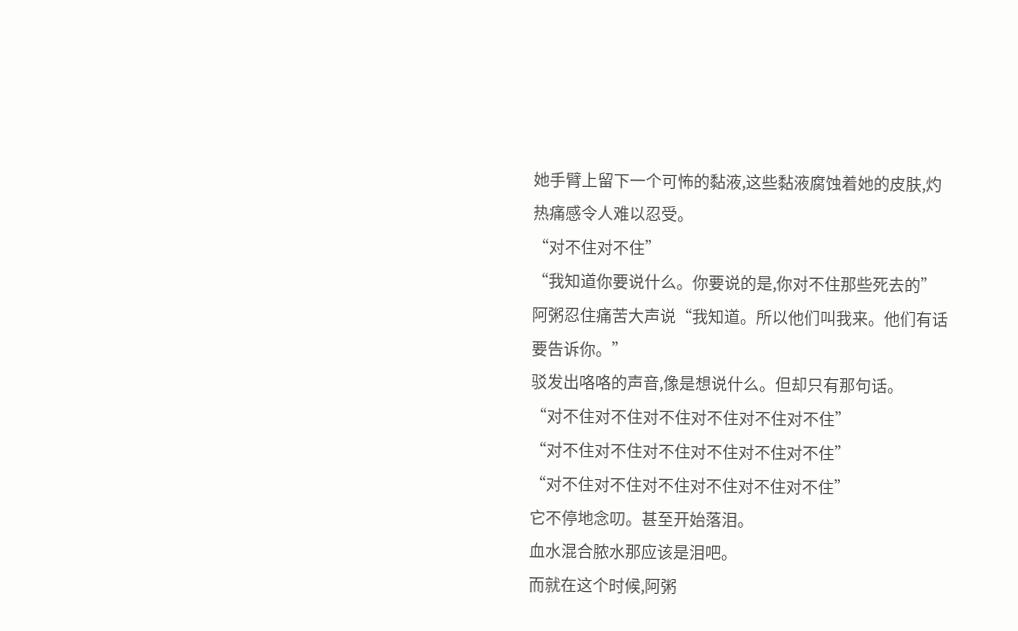她手臂上留下一个可怖的黏液,这些黏液腐蚀着她的皮肤,灼热痛感令人难以忍受。
“对不住对不住”
“我知道你要说什么。你要说的是,你对不住那些死去的”阿粥忍住痛苦大声说“我知道。所以他们叫我来。他们有话要告诉你。”
驳发出咯咯的声音,像是想说什么。但却只有那句话。
“对不住对不住对不住对不住对不住对不住”
“对不住对不住对不住对不住对不住对不住”
“对不住对不住对不住对不住对不住对不住”
它不停地念叨。甚至开始落泪。
血水混合脓水那应该是泪吧。
而就在这个时候,阿粥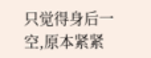只觉得身后一空,原本紧紧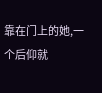靠在门上的她,一个后仰就